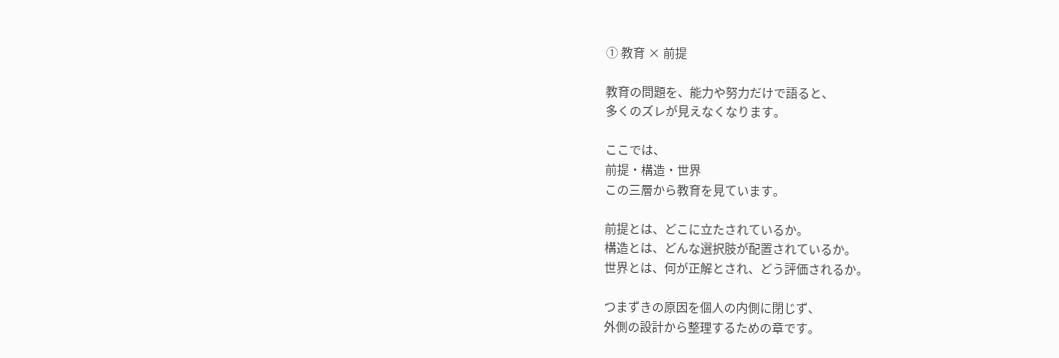① 教育 × 前提

教育の問題を、能力や努力だけで語ると、
多くのズレが見えなくなります。

ここでは、
前提・構造・世界
この三層から教育を見ています。

前提とは、どこに立たされているか。
構造とは、どんな選択肢が配置されているか。
世界とは、何が正解とされ、どう評価されるか。

つまずきの原因を個人の内側に閉じず、
外側の設計から整理するための章です。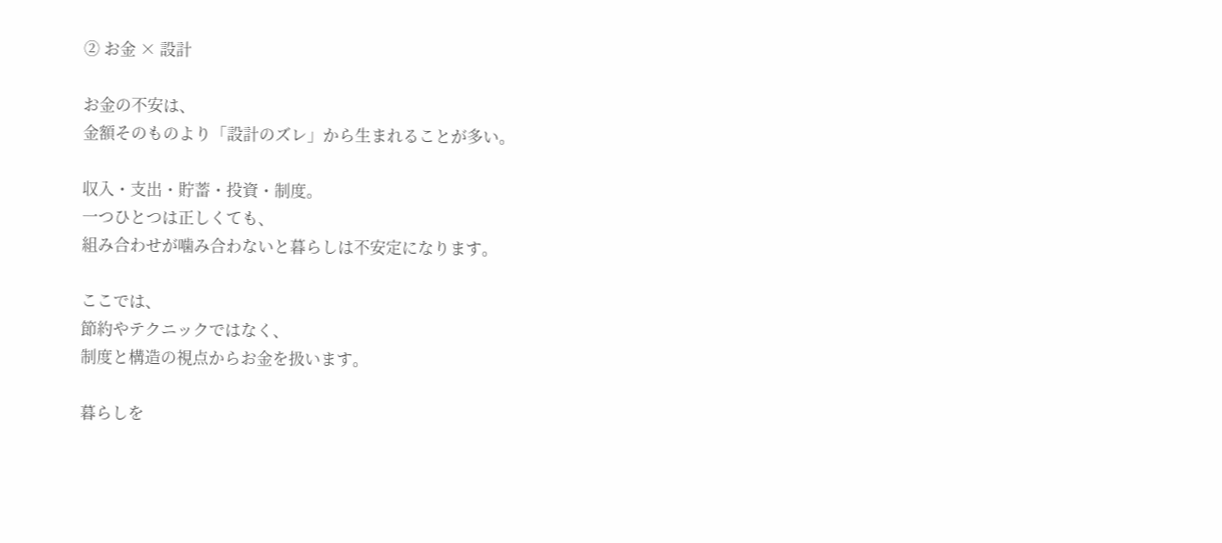② お金 × 設計

お金の不安は、
金額そのものより「設計のズレ」から生まれることが多い。

収入・支出・貯蓄・投資・制度。
一つひとつは正しくても、
組み合わせが噛み合わないと暮らしは不安定になります。

ここでは、
節約やテクニックではなく、
制度と構造の視点からお金を扱います。

暮らしを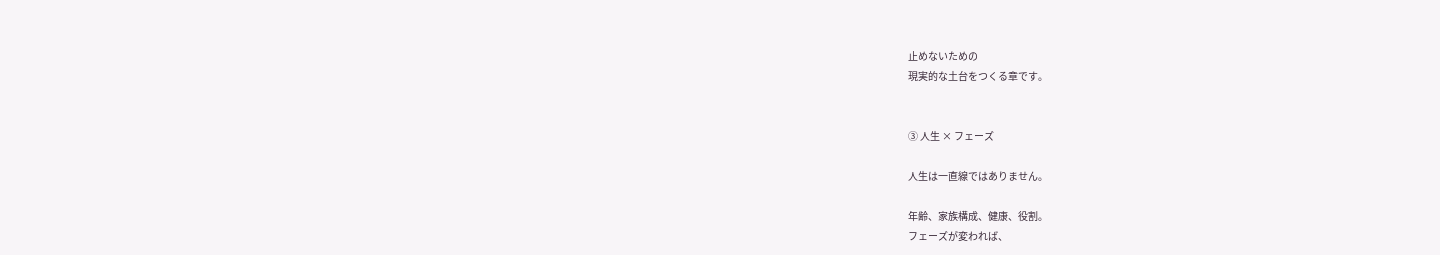止めないための
現実的な土台をつくる章です。


③ 人生 × フェーズ

人生は一直線ではありません。

年齢、家族構成、健康、役割。
フェーズが変われば、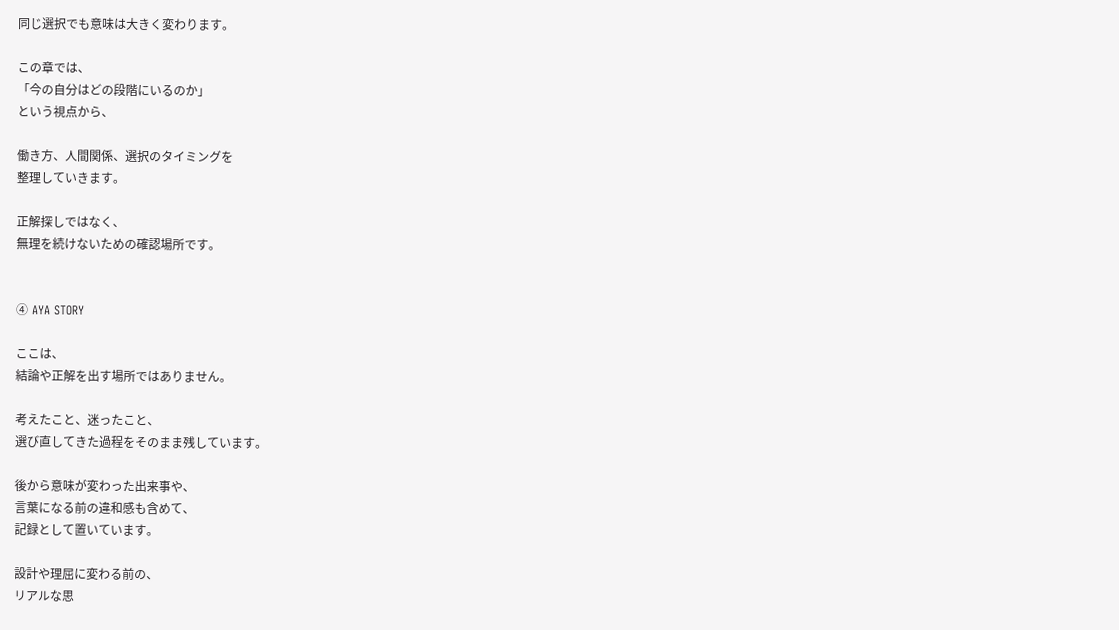同じ選択でも意味は大きく変わります。

この章では、
「今の自分はどの段階にいるのか」
という視点から、

働き方、人間関係、選択のタイミングを
整理していきます。

正解探しではなく、
無理を続けないための確認場所です。


④ AYA STORY

ここは、
結論や正解を出す場所ではありません。

考えたこと、迷ったこと、
選び直してきた過程をそのまま残しています。

後から意味が変わった出来事や、
言葉になる前の違和感も含めて、
記録として置いています。

設計や理屈に変わる前の、
リアルな思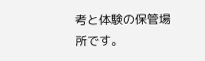考と体験の保管場所です。